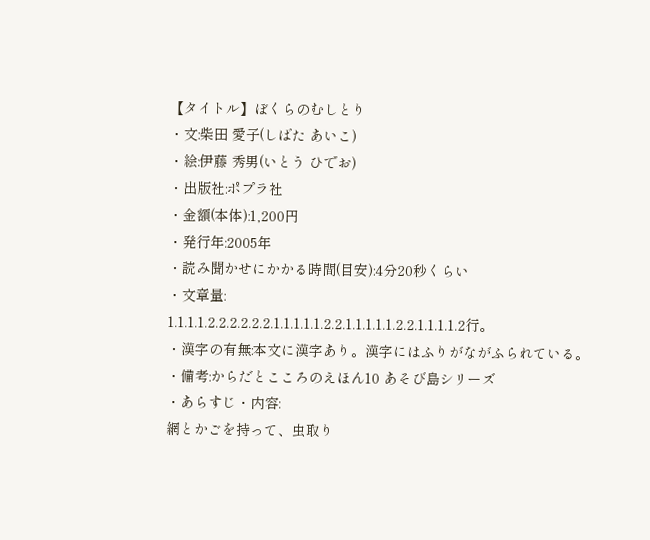【タイトル】ぼくらのむしとり
・文:柴田 愛子(しばた あいこ)
・絵:伊藤 秀男(いとう ひでお)
・出版社:ポプラ社
・金額(本体):1,200円
・発行年:2005年
・読み聞かせにかかる時間(目安):4分20秒くらい
・文章量:
1.1.1.1.2.2.2.2.2.2.1.1.1.1.1.2.2.1.1.1.1.1.2.2.1.1.1.1.2行。
・漢字の有無:本文に漢字あり。漢字にはふりがながふられている。
・備考:からだとこころのえほん10 あそび島シリーズ
・あらすじ・内容:
網とかごを持って、虫取り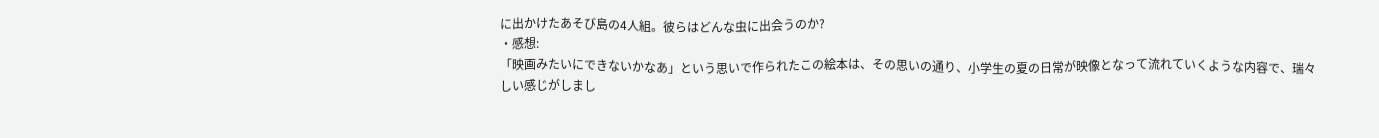に出かけたあそび島の4人組。彼らはどんな虫に出会うのか?
・感想:
「映画みたいにできないかなあ」という思いで作られたこの絵本は、その思いの通り、小学生の夏の日常が映像となって流れていくような内容で、瑞々しい感じがしまし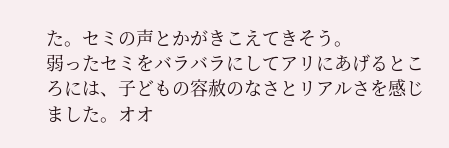た。セミの声とかがきこえてきそう。
弱ったセミをバラバラにしてアリにあげるところには、子どもの容赦のなさとリアルさを感じました。オオ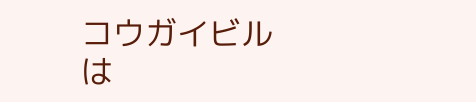コウガイビルは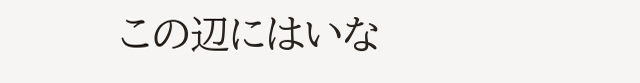この辺にはいな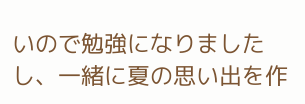いので勉強になりましたし、一緒に夏の思い出を作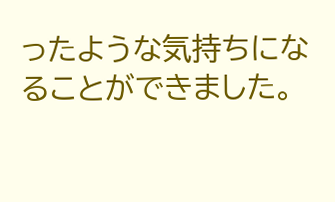ったような気持ちになることができました。